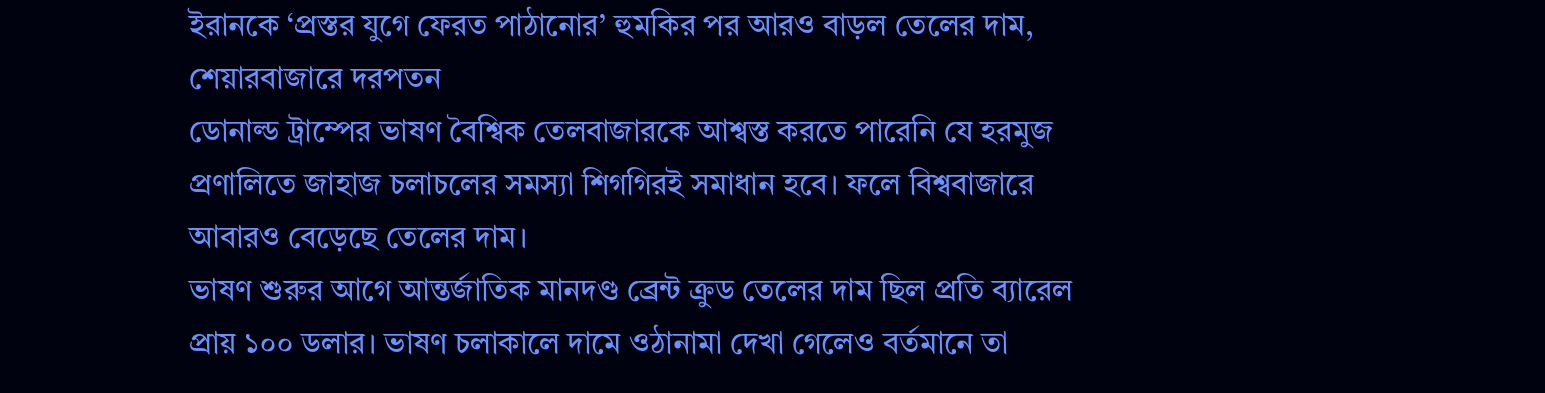ইরানকে ‘প্রস্তর যুগে ফেরত পাঠানোর’ হুমকির পর আরও বাড়ল তেলের দাম, শেয়ারবাজারে দরপতন
ডোনাল্ড ট্রাম্পের ভাষণ বৈশ্বিক তেলবাজারকে আশ্বস্ত করতে পারেনি যে হরমুজ প্রণালিতে জাহাজ চলাচলের সমস্যা শিগগিরই সমাধান হবে। ফলে বিশ্ববাজারে আবারও বেড়েছে তেলের দাম।
ভাষণ শুরুর আগে আন্তর্জাতিক মানদণ্ড ব্রেন্ট ক্রুড তেলের দাম ছিল প্রতি ব্যারেল প্রায় ১০০ ডলার। ভাষণ চলাকালে দামে ওঠানামা দেখা গেলেও বর্তমানে তা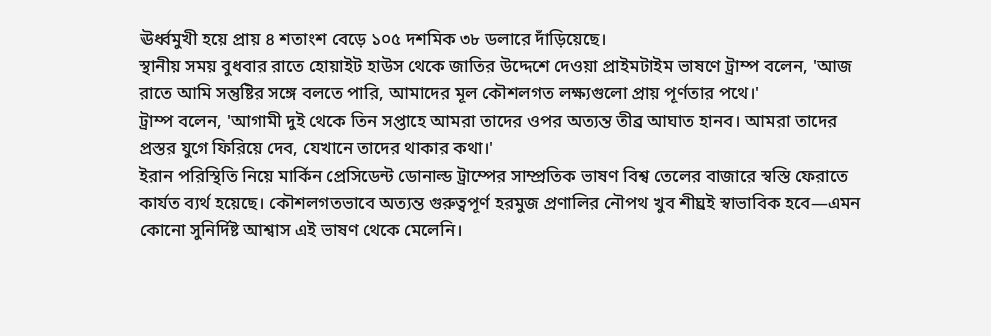ঊর্ধ্বমুখী হয়ে প্রায় ৪ শতাংশ বেড়ে ১০৫ দশমিক ৩৮ ডলারে দাঁড়িয়েছে।
স্থানীয় সময় বুধবার রাতে হোয়াইট হাউস থেকে জাতির উদ্দেশে দেওয়া প্রাইমটাইম ভাষণে ট্রাম্প বলেন, 'আজ রাতে আমি সন্তুষ্টির সঙ্গে বলতে পারি, আমাদের মূল কৌশলগত লক্ষ্যগুলো প্রায় পূর্ণতার পথে।'
ট্রাম্প বলেন, 'আগামী দুই থেকে তিন সপ্তাহে আমরা তাদের ওপর অত্যন্ত তীব্র আঘাত হানব। আমরা তাদের প্রস্তর যুগে ফিরিয়ে দেব, যেখানে তাদের থাকার কথা।'
ইরান পরিস্থিতি নিয়ে মার্কিন প্রেসিডেন্ট ডোনাল্ড ট্রাম্পের সাম্প্রতিক ভাষণ বিশ্ব তেলের বাজারে স্বস্তি ফেরাতে কার্যত ব্যর্থ হয়েছে। কৌশলগতভাবে অত্যন্ত গুরুত্বপূর্ণ হরমুজ প্রণালির নৌপথ খুব শীঘ্রই স্বাভাবিক হবে—এমন কোনো সুনির্দিষ্ট আশ্বাস এই ভাষণ থেকে মেলেনি।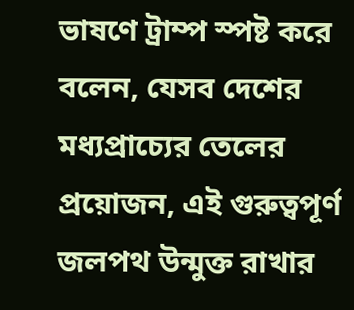ভাষণে ট্রাম্প স্পষ্ট করে বলেন, যেসব দেশের মধ্যপ্রাচ্যের তেলের প্রয়োজন, এই গুরুত্বপূর্ণ জলপথ উন্মুক্ত রাখার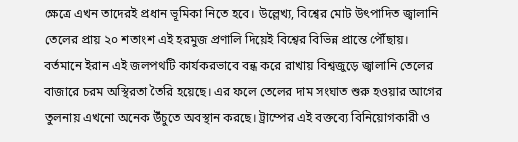ক্ষেত্রে এখন তাদেরই প্রধান ভূমিকা নিতে হবে। উল্লেখ্য, বিশ্বের মোট উৎপাদিত জ্বালানি তেলের প্রায় ২০ শতাংশ এই হরমুজ প্রণালি দিয়েই বিশ্বের বিভিন্ন প্রান্তে পৌঁছায়।
বর্তমানে ইরান এই জলপথটি কার্যকরভাবে বন্ধ করে রাখায় বিশ্বজুড়ে জ্বালানি তেলের বাজারে চরম অস্থিরতা তৈরি হয়েছে। এর ফলে তেলের দাম সংঘাত শুরু হওয়ার আগের তুলনায় এখনো অনেক উঁচুতে অবস্থান করছে। ট্রাম্পের এই বক্তব্যে বিনিয়োগকারী ও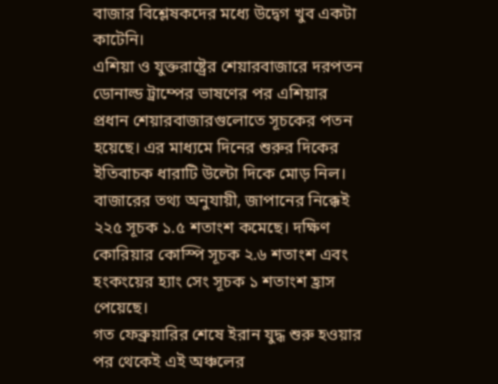বাজার বিশ্লেষকদের মধ্যে উদ্বেগ খুব একটা কাটেনি।
এশিয়া ও যুক্তরাষ্ট্রের শেয়ারবাজারে দরপতন
ডোনাল্ড ট্রাম্পের ভাষণের পর এশিয়ার প্রধান শেয়ারবাজারগুলোতে সূচকের পতন হয়েছে। এর মাধ্যমে দিনের শুরুর দিকের ইতিবাচক ধারাটি উল্টো দিকে মোড় নিল।
বাজারের তথ্য অনুযায়ী, জাপানের নিক্কেই ২২৫ সূচক ১.৫ শতাংশ কমেছে। দক্ষিণ কোরিয়ার কোস্পি সূচক ২.৬ শতাংশ এবং হংকংয়ের হ্যাং সেং সূচক ১ শতাংশ হ্রাস পেয়েছে।
গত ফেব্রুয়ারির শেষে ইরান যুদ্ধ শুরু হওয়ার পর থেকেই এই অঞ্চলের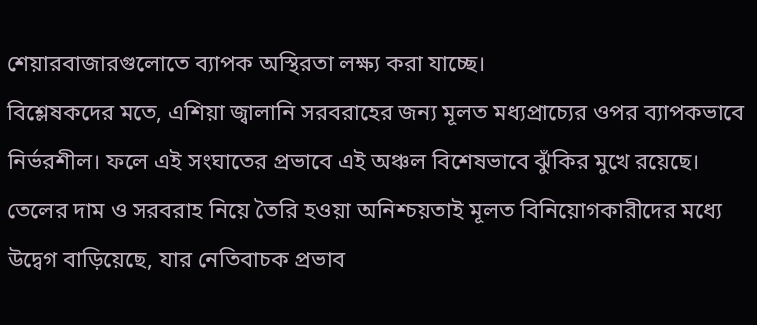শেয়ারবাজারগুলোতে ব্যাপক অস্থিরতা লক্ষ্য করা যাচ্ছে।
বিশ্লেষকদের মতে, এশিয়া জ্বালানি সরবরাহের জন্য মূলত মধ্যপ্রাচ্যের ওপর ব্যাপকভাবে নির্ভরশীল। ফলে এই সংঘাতের প্রভাবে এই অঞ্চল বিশেষভাবে ঝুঁকির মুখে রয়েছে। তেলের দাম ও সরবরাহ নিয়ে তৈরি হওয়া অনিশ্চয়তাই মূলত বিনিয়োগকারীদের মধ্যে উদ্বেগ বাড়িয়েছে, যার নেতিবাচক প্রভাব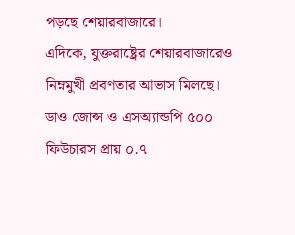পড়ছে শেয়ারবাজারে।
এদিকে, যুক্তরাষ্ট্রের শেয়ারবাজারেও নিম্নমুখী প্রবণতার আভাস মিলছে।
ডাও জোন্স ও এসঅ্যান্ডপি ৫০০ ফিউচারস প্রায় ০.৭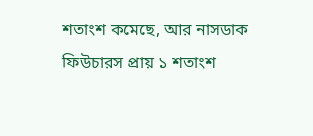শতাংশ কমেছে, আর নাসডাক ফিউচারস প্রায় ১ শতাংশ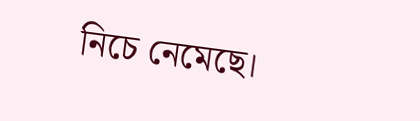নিচে নেমেছে।